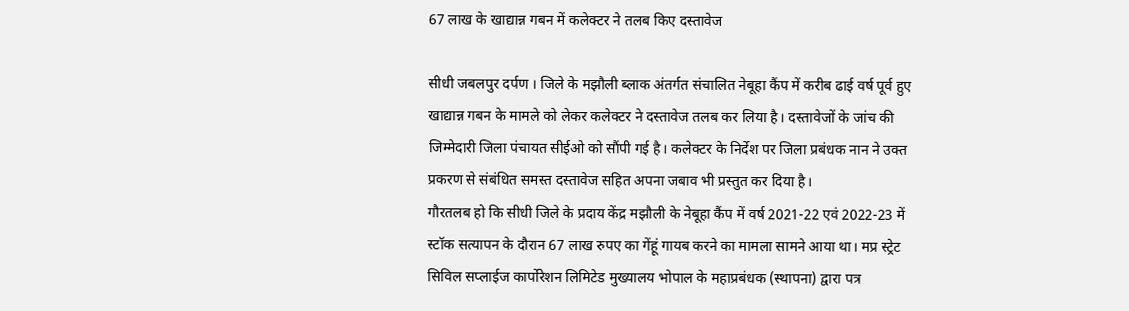67 लाख के खाद्यान्न गबन में कलेक्टर ने तलब किए दस्तावेज

सीधी जबलपुर दर्पण । जिले के मझौली ब्लाक अंतर्गत संचालित नेबूहा कैंप में करीब ढाई वर्ष पूर्व हुए खाद्यान्न गबन के मामले को लेकर कलेक्टर ने दस्तावेज तलब कर लिया है। दस्तावेजों के जांच की जिम्मेदारी जिला पंचायत सीईओ को सौंपी गई है। कलेक्टर के निर्देश पर जिला प्रबंधक नान ने उक्त प्रकरण से संबंधित समस्त दस्तावेज सहित अपना जबाव भी प्रस्तुत कर दिया है।
गौरतलब हो कि सीधी जिले के प्रदाय केंद्र मझौली के नेबूहा कैंप में वर्ष 2021-22 एवं 2022-23 में स्टॉक सत्यापन के दौरान 67 लाख रुपए का गेंहूं गायब करने का मामला सामने आया था। मप्र स्ट्रेट सिविल सप्लाईज कार्पोरेशन लिमिटेड मुख्यालय भोपाल के महाप्रबंधक (स्थापना) द्वारा पत्र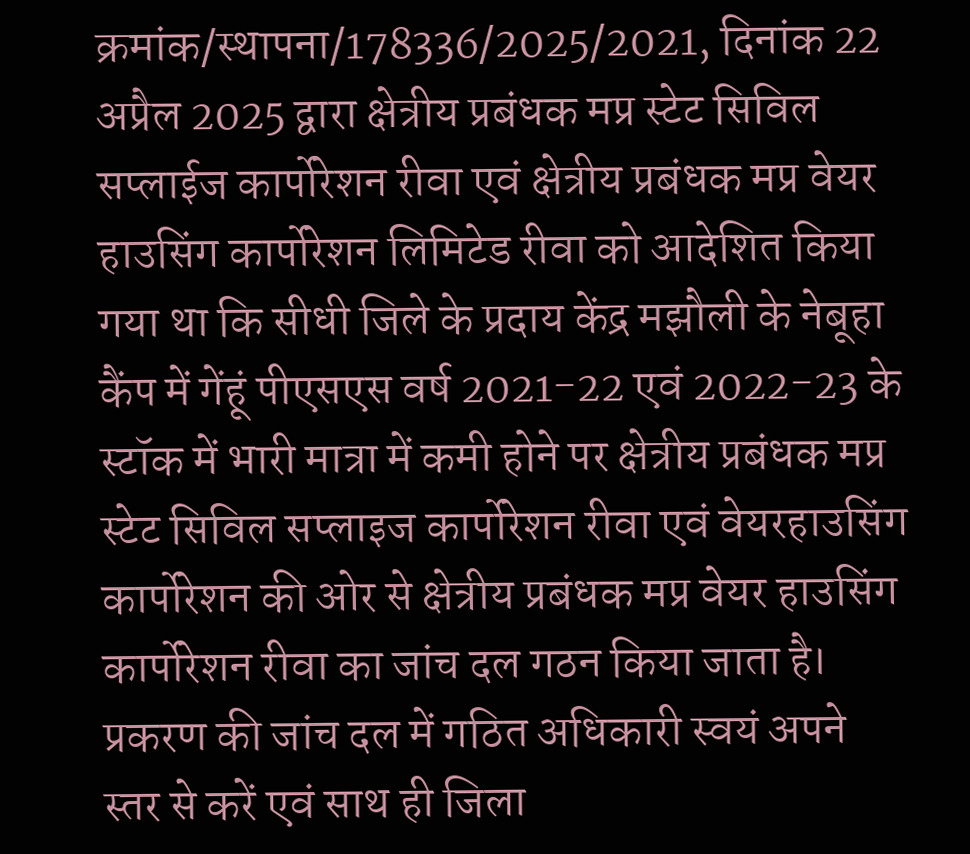क्रमांक/स्थापना/178336/2025/2021, दिनांक 22 अप्रैल 2025 द्वारा क्षेत्रीय प्रबंधक मप्र स्टेट सिविल सप्लाईज कार्पोरेशन रीवा एवं क्षेत्रीय प्रबंधक मप्र वेयर हाउसिंग कार्पोरेशन लिमिटेड रीवा को आदेशित किया गया था कि सीधी जिले के प्रदाय केंद्र मझौली के नेबूहा कैंप में गेंहूं पीएसएस वर्ष 2021-22 एवं 2022-23 के स्टॉक में भारी मात्रा में कमी होने पर क्षेत्रीय प्रबंधक मप्र स्टेट सिविल सप्लाइज कार्पोरेशन रीवा एवं वेयरहाउसिंग कार्पोरेशन की ओर से क्षेत्रीय प्रबंधक मप्र वेयर हाउसिंग कार्पोरेशन रीवा का जांच दल गठन किया जाता है। प्रकरण की जांच दल में गठित अधिकारी स्वयं अपने स्तर से करें एवं साथ ही जिला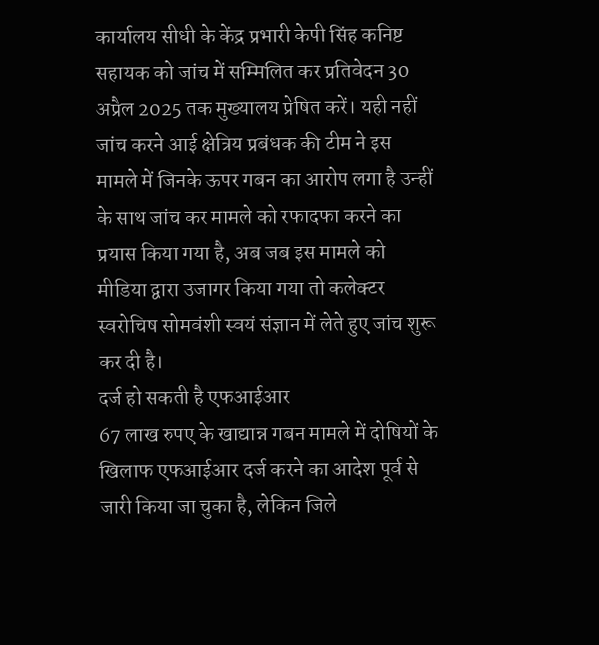कार्यालय सीधी के केंद्र प्रभारी केपी सिंह कनिष्ट सहायक को जांच में सम्मिलित कर प्रतिवेदन 30 अप्रैल 2025 तक मुख्यालय प्रेषित करें। यही नहीं जांच करने आई क्षेत्रिय प्रबंधक की टीम ने इस मामले में जिनके ऊपर गबन का आरोप लगा है उन्हीं के साथ जांच कर मामले को रफादफा करने का प्रयास किया गया है, अब जब इस मामले को मीडिया द्वारा उजागर किया गया तो कलेक्टर स्वरोचिष सोमवंशी स्वयं संज्ञान में लेते हुए जांच शुरू कर दी है।
दर्ज हो सकती है एफआईआर
67 लाख रुपए के खाद्यान्न गबन मामले में दोषियों के खिलाफ एफआईआर दर्ज करने का आदेश पूर्व से जारी किया जा चुका है, लेकिन जिले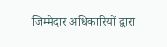जिम्मेदार अधिकारियों द्वारा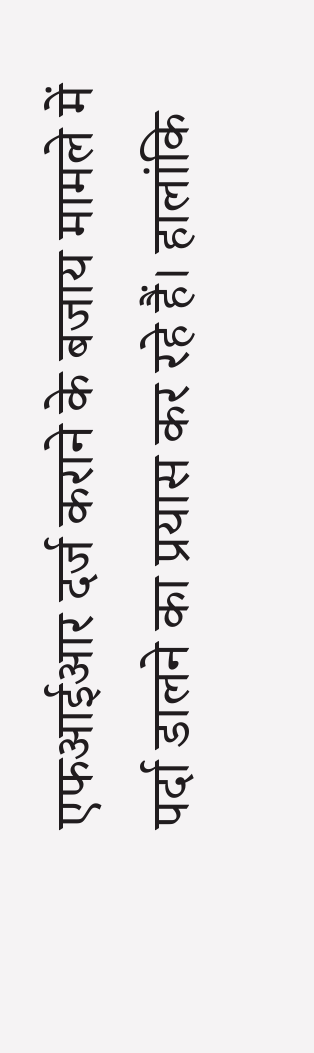एफआईआर दर्ज कराने के बजाय मामले में पर्दा डालने का प्रयास कर रहे हैं। हालांकि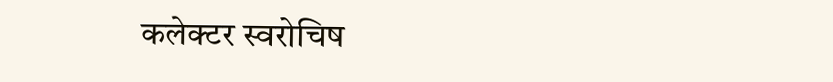कलेक्टर स्वरोचिष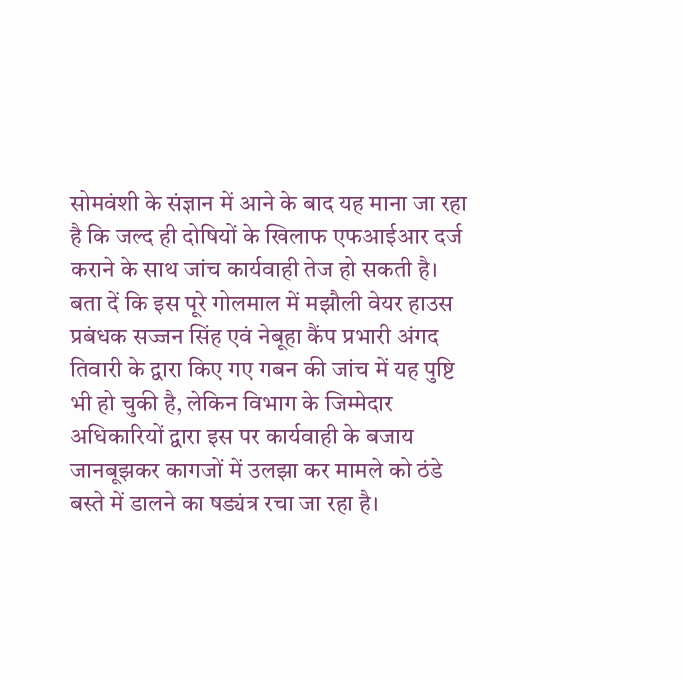सोमवंशी के संज्ञान में आने के बाद यह माना जा रहा है कि जल्द ही दोषियों के खिलाफ एफआईआर दर्ज कराने के साथ जांच कार्यवाही तेज हो सकती है। बता दें कि इस पूरे गोलमाल में मझौली वेयर हाउस प्रबंधक सज्जन सिंह एवं नेबूहा कैंप प्रभारी अंगद तिवारी के द्वारा किए गए गबन की जांच में यह पुष्टि भी हो चुकी है, लेकिन विभाग के जिम्मेदार अधिकारियों द्वारा इस पर कार्यवाही के बजाय जानबूझकर कागजों में उलझा कर मामले को ठंडे बस्ते में डालने का षड्यंत्र रचा जा रहा है।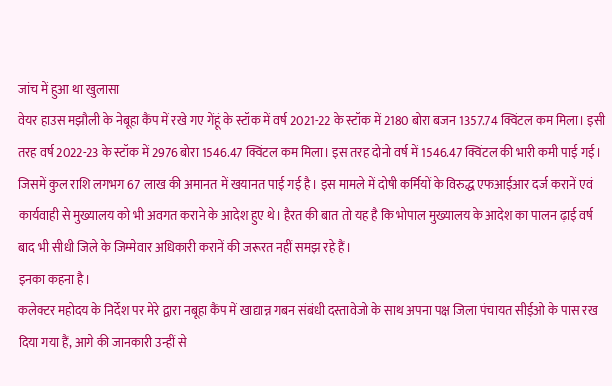जांच में हुआ था खुलासा
वेयर हाउस मझौली के नेबूहा कैंप में रखे गए गेंहूं के स्टॉक में वर्ष 2021-22 के स्टॉक में 2180 बोरा बजन 1357.74 क्विंटल कम मिला। इसी तरह वर्ष 2022-23 के स्टॉक में 2976 बोरा 1546.47 क्विंटल कम मिला। इस तरह दोनो वर्ष में 1546.47 क्विंटल की भारी कमी पाई गई। जिसमें कुल राशि लगभग 67 लाख की अमानत में खयानत पाई गई है। इस मामले में दोषी कर्मियों के विरुद्ध एफआईआर दर्ज करानें एवं कार्यवाही से मुख्यालय को भी अवगत कराने के आदेश हुए थे। हैरत की बात तो यह है कि भोपाल मुख्यालय के आदेश का पालन ढ़ाई वर्ष बाद भी सीधी जिले के जिम्मेवार अधिकारी करानें की जरूरत नहीं समझ रहे हैं।
इनका कहना है।
कलेक्टर महोदय के निर्देश पर मेरे द्वारा नबूहा कैंप में खाद्यान्न गबन संबंधी दस्तावेजो के साथ अपना पक्ष जिला पंचायत सीईओ के पास रख दिया गया हैं, आगे की जानकारी उन्हीं से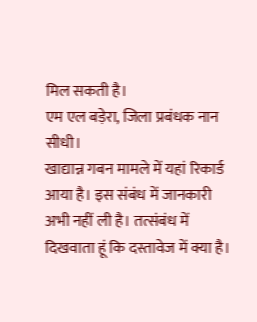मिल सकती है।
एम एल बड़ेरा, जिला प्रबंधक नान सीधी।
खाद्यान्न गबन मामले में यहां रिकार्ड आया है। इस संबंध में जानकारी अभी नहीं ली है। तत्संबंध में दिखवाता हूं कि दस्तावेज में क्या है।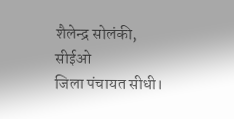शैलेन्द्र सोलंकी, सीईओ
जिला पंचायत सीधी।